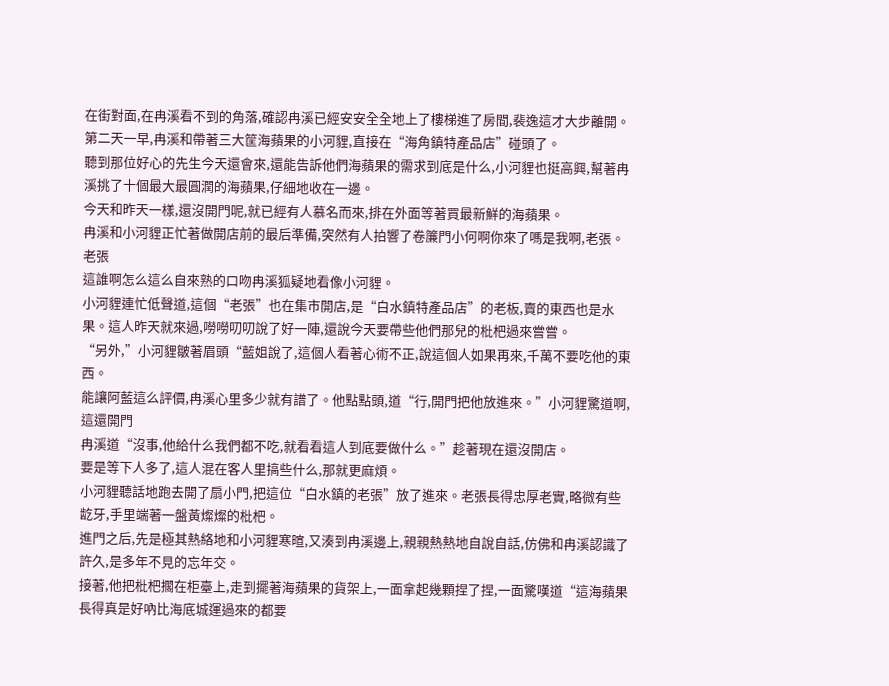在街對面,在冉溪看不到的角落,確認冉溪已經安安全全地上了樓梯進了房間,裴逸這才大步離開。
第二天一早,冉溪和帶著三大筐海蘋果的小河貍,直接在“海角鎮特產品店”碰頭了。
聽到那位好心的先生今天還會來,還能告訴他們海蘋果的需求到底是什么,小河貍也挺高興,幫著冉溪挑了十個最大最圓潤的海蘋果,仔細地收在一邊。
今天和昨天一樣,還沒開門呢,就已經有人慕名而來,排在外面等著買最新鮮的海蘋果。
冉溪和小河貍正忙著做開店前的最后準備,突然有人拍響了卷簾門小何啊你來了嗎是我啊,老張。
老張
這誰啊怎么這么自來熟的口吻冉溪狐疑地看像小河貍。
小河貍連忙低聲道,這個“老張”也在集市開店,是“白水鎮特產品店”的老板,賣的東西也是水果。這人昨天就來過,嘮嘮叨叨說了好一陣,還說今天要帶些他們那兒的枇杷過來嘗嘗。
“另外,”小河貍皺著眉頭“藍姐說了,這個人看著心術不正,說這個人如果再來,千萬不要吃他的東西。
能讓阿藍這么評價,冉溪心里多少就有譜了。他點點頭,道“行,開門把他放進來。”小河貍驚道啊,這還開門
冉溪道“沒事,他給什么我們都不吃,就看看這人到底要做什么。”趁著現在還沒開店。
要是等下人多了,這人混在客人里搞些什么,那就更麻煩。
小河貍聽話地跑去開了扇小門,把這位“白水鎮的老張”放了進來。老張長得忠厚老實,略微有些龁牙,手里端著一盤黃燦燦的枇杷。
進門之后,先是極其熱絡地和小河貍寒暄,又湊到冉溪邊上,親親熱熱地自說自話,仿佛和冉溪認識了許久,是多年不見的忘年交。
接著,他把枇杷擱在柜臺上,走到擺著海蘋果的貨架上,一面拿起幾顆捏了捏,一面驚嘆道“這海蘋果長得真是好吶比海底城運過來的都要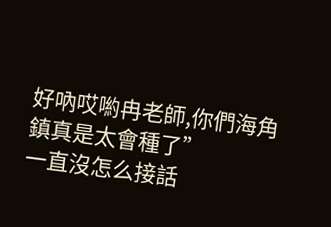好吶哎喲冉老師,你們海角鎮真是太會種了”
一直沒怎么接話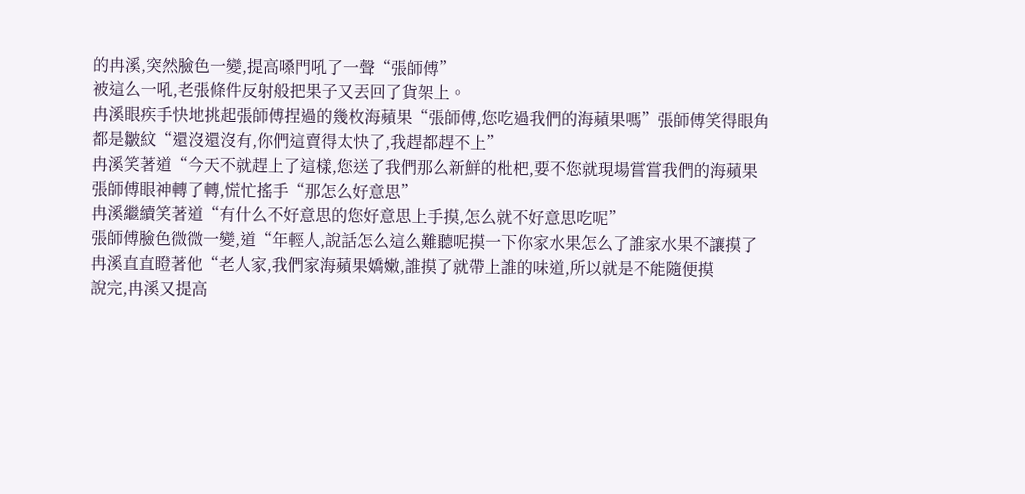的冉溪,突然臉色一變,提高嗓門吼了一聲“張師傅”
被這么一吼,老張條件反射般把果子又丟回了貨架上。
冉溪眼疾手快地挑起張師傅捏過的幾枚海蘋果“張師傅,您吃過我們的海蘋果嗎”張師傅笑得眼角都是皺紋“還沒還沒有,你們這賣得太快了,我趕都趕不上”
冉溪笑著道“今天不就趕上了這樣,您送了我們那么新鮮的枇杷,要不您就現場嘗嘗我們的海蘋果
張師傅眼神轉了轉,慌忙搖手“那怎么好意思”
冉溪繼續笑著道“有什么不好意思的您好意思上手摸,怎么就不好意思吃呢”
張師傅臉色微微一變,道“年輕人,說話怎么這么難聽呢摸一下你家水果怎么了誰家水果不讓摸了
冉溪直直瞪著他“老人家,我們家海蘋果嬌嫩,誰摸了就帶上誰的味道,所以就是不能隨便摸
說完,冉溪又提高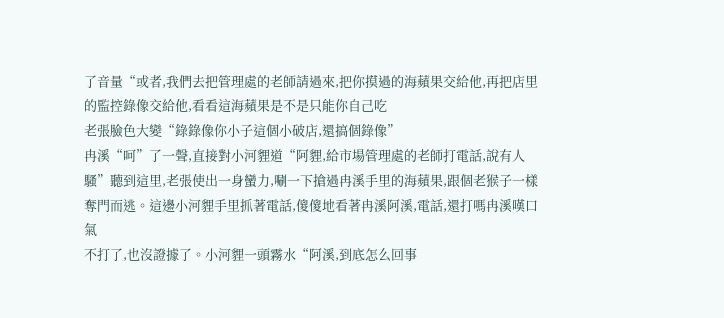了音量“或者,我們去把管理處的老師請過來,把你摸過的海蘋果交給他,再把店里的監控錄像交給他,看看這海蘋果是不是只能你自己吃
老張臉色大變“錄錄像你小子這個小破店,還搞個錄像”
冉溪“呵”了一聲,直接對小河貍道“阿貍,給市場管理處的老師打電話,說有人騷”聽到這里,老張使出一身蠻力,唰一下搶過冉溪手里的海蘋果,跟個老猴子一樣奪門而逃。這邊小河貍手里抓著電話,傻傻地看著冉溪阿溪,電話,還打嗎冉溪嘆口氣
不打了,也沒證據了。小河貍一頭霧水“阿溪,到底怎么回事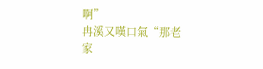啊”
冉溪又嘆口氣“那老家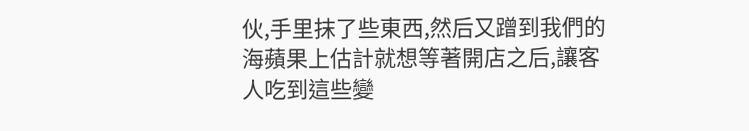伙,手里抹了些東西,然后又蹭到我們的海蘋果上估計就想等著開店之后,讓客人吃到這些變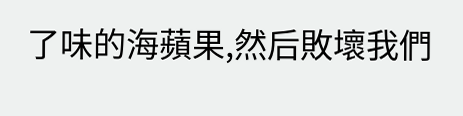了味的海蘋果,然后敗壞我們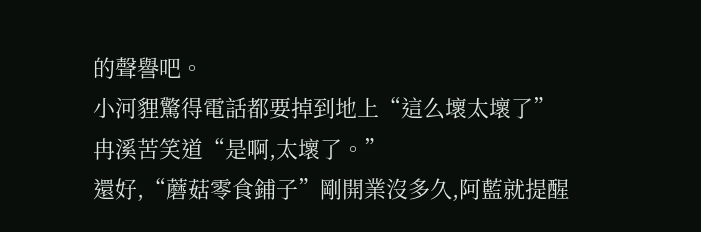的聲譽吧。
小河貍驚得電話都要掉到地上“這么壞太壞了”
冉溪苦笑道“是啊,太壞了。”
還好,“蘑菇零食鋪子”剛開業沒多久,阿藍就提醒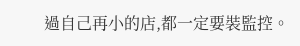過自己再小的店,都一定要裝監控。